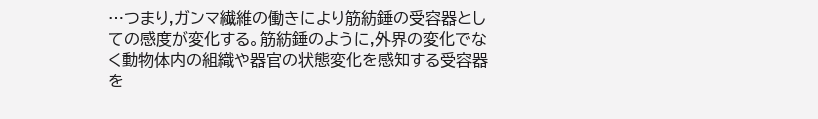…つまり,ガンマ繊維の働きにより筋紡錘の受容器としての感度が変化する。筋紡錘のように,外界の変化でなく動物体内の組織や器官の状態変化を感知する受容器を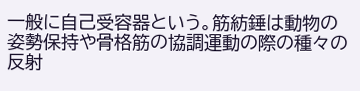一般に自己受容器という。筋紡錘は動物の姿勢保持や骨格筋の協調運動の際の種々の反射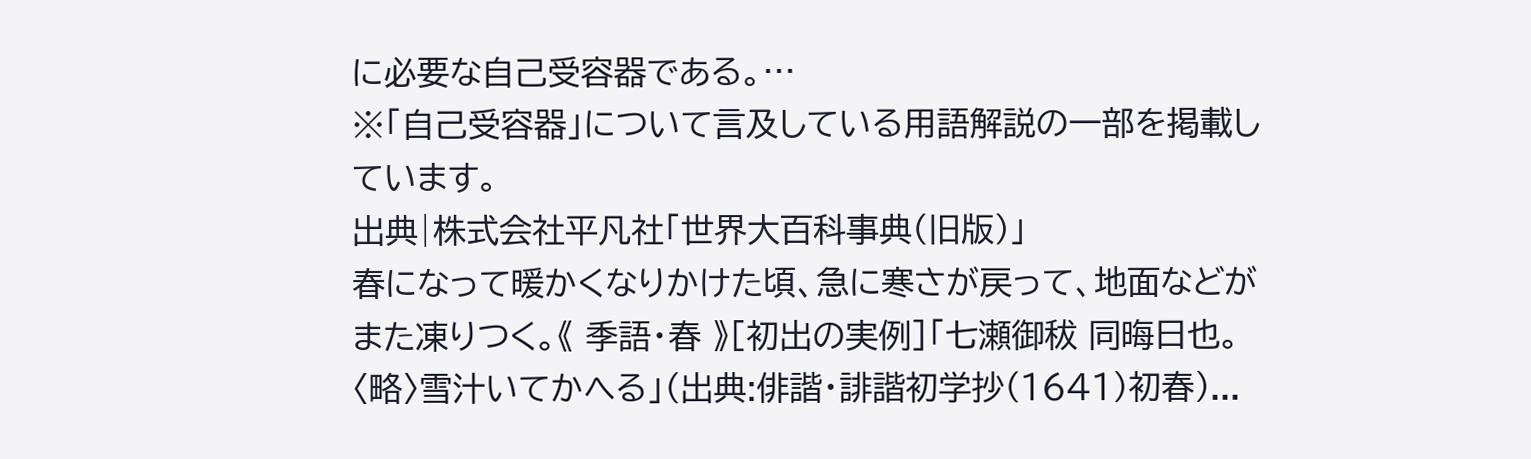に必要な自己受容器である。…
※「自己受容器」について言及している用語解説の一部を掲載しています。
出典|株式会社平凡社「世界大百科事典(旧版)」
春になって暖かくなりかけた頃、急に寒さが戻って、地面などがまた凍りつく。《 季語・春 》[初出の実例]「七瀬御秡 同晦日也。〈略〉雪汁いてかへる」(出典:俳諧・誹諧初学抄(1641)初春)...